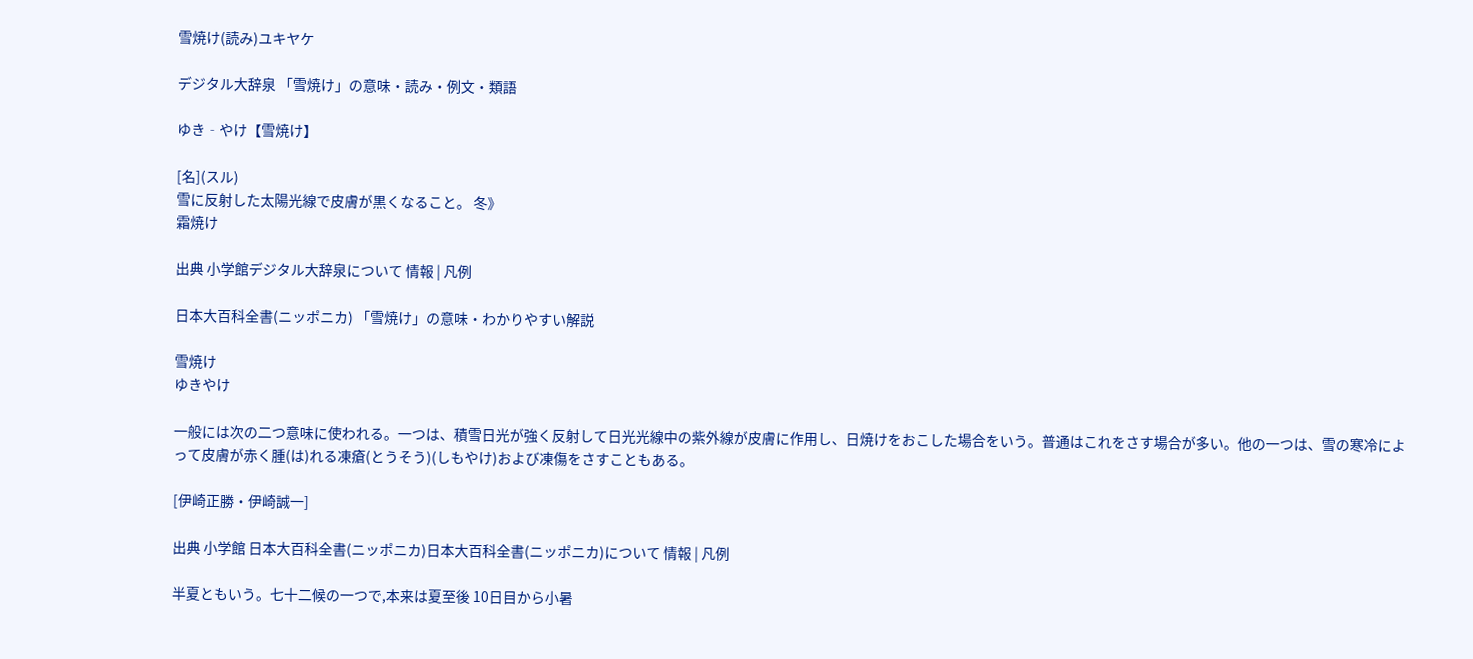雪焼け(読み)ユキヤケ

デジタル大辞泉 「雪焼け」の意味・読み・例文・類語

ゆき‐やけ【雪焼け】

[名](スル)
雪に反射した太陽光線で皮膚が黒くなること。 冬》
霜焼け

出典 小学館デジタル大辞泉について 情報 | 凡例

日本大百科全書(ニッポニカ) 「雪焼け」の意味・わかりやすい解説

雪焼け
ゆきやけ

一般には次の二つ意味に使われる。一つは、積雪日光が強く反射して日光光線中の紫外線が皮膚に作用し、日焼けをおこした場合をいう。普通はこれをさす場合が多い。他の一つは、雪の寒冷によって皮膚が赤く腫(は)れる凍瘡(とうそう)(しもやけ)および凍傷をさすこともある。

[伊崎正勝・伊崎誠一]

出典 小学館 日本大百科全書(ニッポニカ)日本大百科全書(ニッポニカ)について 情報 | 凡例

半夏ともいう。七十二候の一つで,本来は夏至後 10日目から小暑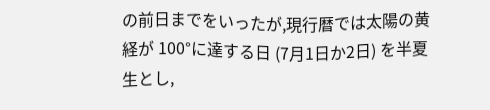の前日までをいったが,現行暦では太陽の黄経が 100°に達する日 (7月1日か2日) を半夏生とし,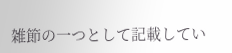雑節の一つとして記載してい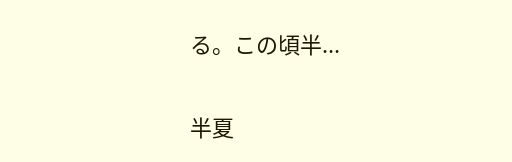る。この頃半...

半夏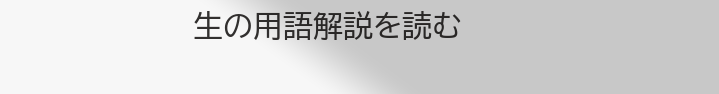生の用語解説を読む